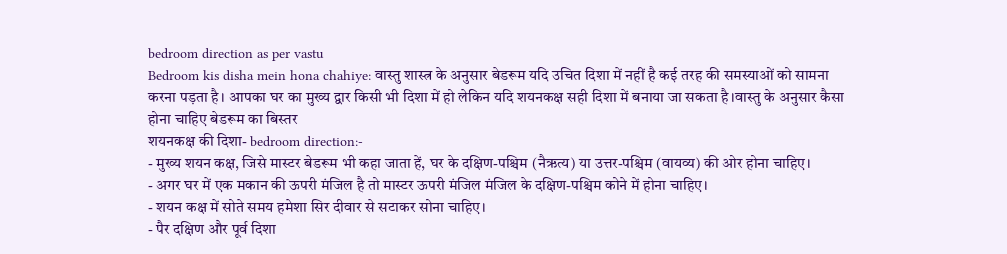bedroom direction as per vastu
Bedroom kis disha mein hona chahiye: वास्तु शास्त्र के अनुसार बेडरूम यदि उचित दिशा में नहीं है कई तरह की समस्याओं को सामना करना पड़ता है। आपका घर का मुख्य द्वार किसी भी दिशा में हो लेकिन यदि शयनकक्ष सही दिशा में बनाया जा सकता है।वास्तु के अनुसार कैसा होना चाहिए बेडरूम का बिस्तर
शयनकक्ष की दिशा- bedroom direction:-
- मुख्य शयन कक्ष, जिसे मास्टर बेडरूम भी कहा जाता हें, घर के दक्षिण-पश्चिम (नैऋत्य) या उत्तर-पश्चिम (वायव्य) की ओर होना चाहिए।
- अगर घर में एक मकान की ऊपरी मंजिल है तो मास्टर ऊपरी मंजिल मंजिल के दक्षिण-पश्चिम कोने में होना चाहिए।
- शयन कक्ष में सोते समय हमेशा सिर दीवार से सटाकर सोना चाहिए।
- पैर दक्षिण और पूर्व दिशा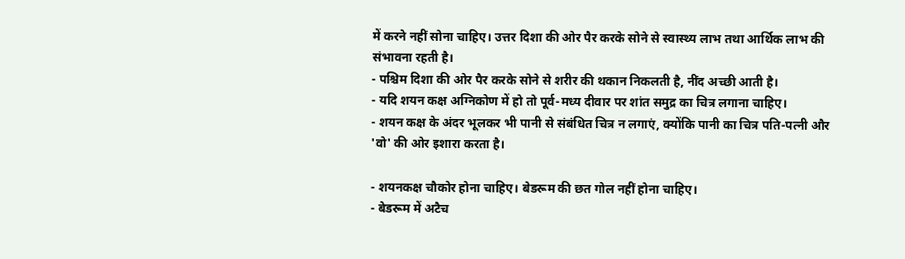में करने नहीं सोना चाहिए। उत्तर दिशा की ओर पैर करके सोने से स्वास्थ्य लाभ तथा आर्थिक लाभ की संभावना रहती है।
- पश्चिम दिशा की ओर पैर करके सोने से शरीर की थकान निकलती है, नींद अच्छी आती है।
- यदि शयन कक्ष अग्निकोण में हो तो पूर्व-मध्य दीवार पर शांत समुद्र का चित्र लगाना चाहिए।
- शयन कक्ष के अंदर भूलकर भी पानी से संबंधित चित्र न लगाएं, क्योंकि पानी का चित्र पति-पत्नी और 'वो' की ओर इशारा करता है।

- शयनकक्ष चौकोर होना चाहिए। बेडरूम की छत गोल नहीं होना चाहिए।
- बेडरूम में अटैच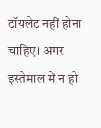टॉयलेट नहीं होना चाहिए। अगर इस्तेमाल में न हो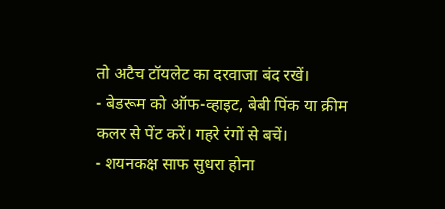तो अटैच टॉयलेट का दरवाजा बंद रखें।
- बेडरूम को ऑफ-व्हाइट, बेबी पिंक या क्रीम कलर से पेंट करें। गहरे रंगों से बचें।
- शयनकक्ष साफ सुधरा होना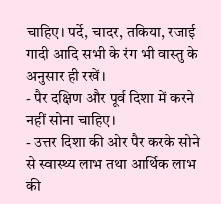चाहिए। पर्दे, चादर, तकिया, रजाई गादी आदि सभी के रंग भी वास्तु के अनुसार ही रखें।
- पैर दक्षिण और पूर्व दिशा में करने नहीं सोना चाहिए।
- उत्तर दिशा की ओर पैर करके सोने से स्वास्थ्य लाभ तथा आर्थिक लाभ की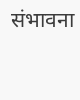संभावना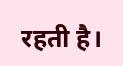रहती है।